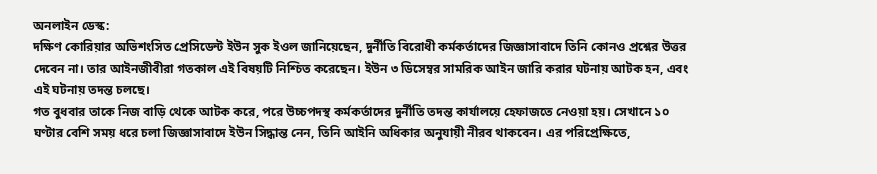অনলাইন ডেস্ক:
দক্ষিণ কোরিয়ার অভিশংসিত প্রেসিডেন্ট ইউন সুক ইওল জানিয়েছেন, দুর্নীতি বিরোধী কর্মকর্তাদের জিজ্ঞাসাবাদে তিনি কোনও প্রশ্নের উত্তর দেবেন না। তার আইনজীবীরা গতকাল এই বিষয়টি নিশ্চিত করেছেন। ইউন ৩ ডিসেম্বর সামরিক আইন জারি করার ঘটনায় আটক হন, এবং এই ঘটনায় তদন্ত চলছে।
গত বুধবার তাকে নিজ বাড়ি থেকে আটক করে, পরে উচ্চপদস্থ কর্মকর্তাদের দুর্নীতি তদন্ত কার্যালয়ে হেফাজতে নেওয়া হয়। সেখানে ১০ ঘণ্টার বেশি সময় ধরে চলা জিজ্ঞাসাবাদে ইউন সিদ্ধান্ত নেন, তিনি আইনি অধিকার অনুযায়ী নীরব থাকবেন। এর পরিপ্রেক্ষিতে,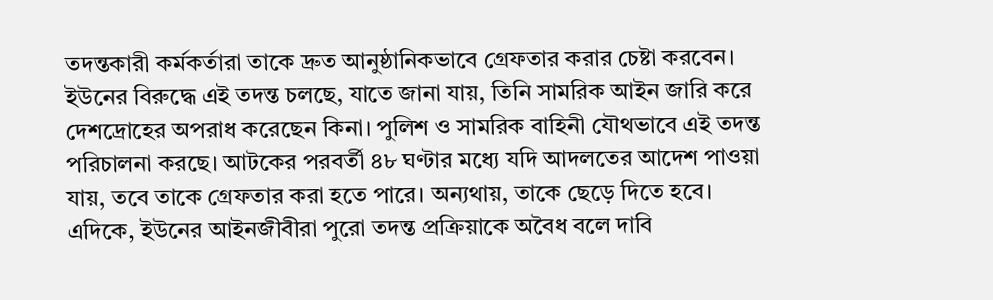তদন্তকারী কর্মকর্তারা তাকে দ্রুত আনুষ্ঠানিকভাবে গ্রেফতার করার চেষ্টা করবেন।
ইউনের বিরুদ্ধে এই তদন্ত চলছে, যাতে জানা যায়, তিনি সামরিক আইন জারি করে দেশদ্রোহের অপরাধ করেছেন কিনা। পুলিশ ও সামরিক বাহিনী যৌথভাবে এই তদন্ত পরিচালনা করছে। আটকের পরবর্তী ৪৮ ঘণ্টার মধ্যে যদি আদলতের আদেশ পাওয়া যায়, তবে তাকে গ্রেফতার করা হতে পারে। অন্যথায়, তাকে ছেড়ে দিতে হবে।
এদিকে, ইউনের আইনজীবীরা পুরো তদন্ত প্রক্রিয়াকে অবৈধ বলে দাবি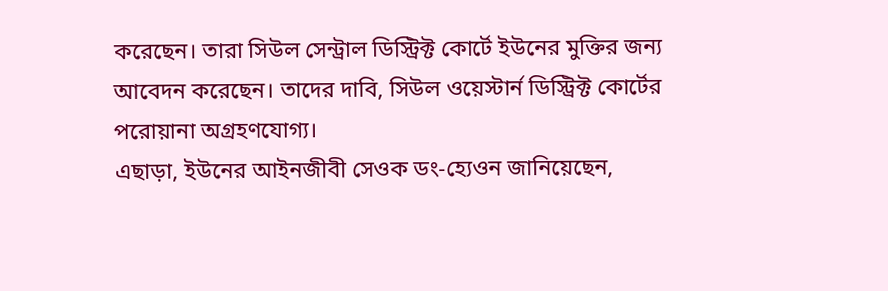করেছেন। তারা সিউল সেন্ট্রাল ডিস্ট্রিক্ট কোর্টে ইউনের মুক্তির জন্য আবেদন করেছেন। তাদের দাবি, সিউল ওয়েস্টার্ন ডিস্ট্রিক্ট কোর্টের পরোয়ানা অগ্রহণযোগ্য।
এছাড়া, ইউনের আইনজীবী সেওক ডং-হ্যেওন জানিয়েছেন,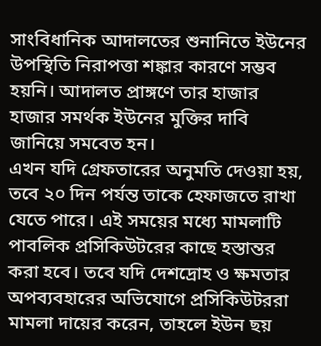সাংবিধানিক আদালতের শুনানিতে ইউনের উপস্থিতি নিরাপত্তা শঙ্কার কারণে সম্ভব হয়নি। আদালত প্রাঙ্গণে তার হাজার হাজার সমর্থক ইউনের মুক্তির দাবি জানিয়ে সমবেত হন।
এখন যদি গ্রেফতারের অনুমতি দেওয়া হয়, তবে ২০ দিন পর্যন্ত তাকে হেফাজতে রাখা যেতে পারে। এই সময়ের মধ্যে মামলাটি পাবলিক প্রসিকিউটরের কাছে হস্তান্তর করা হবে। তবে যদি দেশদ্রোহ ও ক্ষমতার অপব্যবহারের অভিযোগে প্রসিকিউটররা মামলা দায়ের করেন, তাহলে ইউন ছয়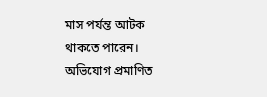মাস পর্যন্ত আটক থাকতে পারেন। অভিযোগ প্রমাণিত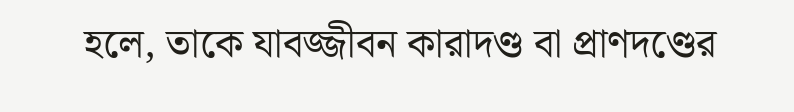হলে, তাকে যাবজ্জীবন কারাদণ্ড বা প্রাণদণ্ডের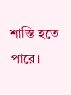শাস্তি হতে পারে।